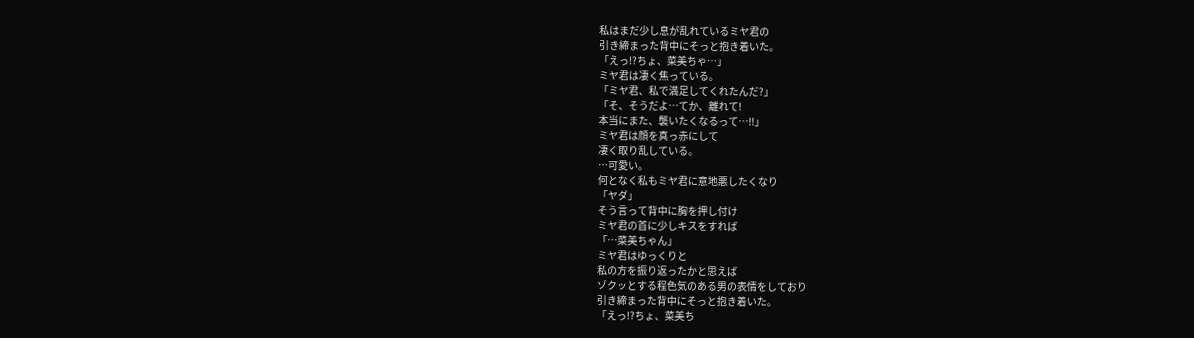私はまだ少し息が乱れているミヤ君の
引き締まった背中にそっと抱き着いた。
「えっ!?ちょ、菜美ちゃ…」
ミヤ君は凄く焦っている。
「ミヤ君、私で満足してくれたんだ?」
「そ、そうだよ…てか、離れて!
本当にまた、襲いたくなるって…!!」
ミヤ君は顔を真っ赤にして
凄く取り乱している。
…可愛い。
何となく私もミヤ君に意地悪したくなり
「ヤダ」
そう言って背中に胸を押し付け
ミヤ君の首に少しキスをすれば
「…菜美ちゃん」
ミヤ君はゆっくりと
私の方を振り返ったかと思えば
ゾクッとする程色気のある男の表情をしており
引き締まった背中にそっと抱き着いた。
「えっ!?ちょ、菜美ち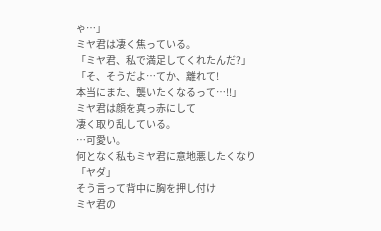ゃ…」
ミヤ君は凄く焦っている。
「ミヤ君、私で満足してくれたんだ?」
「そ、そうだよ…てか、離れて!
本当にまた、襲いたくなるって…!!」
ミヤ君は顔を真っ赤にして
凄く取り乱している。
…可愛い。
何となく私もミヤ君に意地悪したくなり
「ヤダ」
そう言って背中に胸を押し付け
ミヤ君の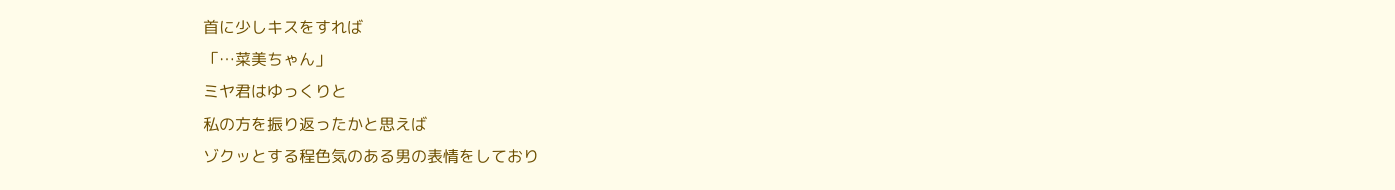首に少しキスをすれば
「…菜美ちゃん」
ミヤ君はゆっくりと
私の方を振り返ったかと思えば
ゾクッとする程色気のある男の表情をしており